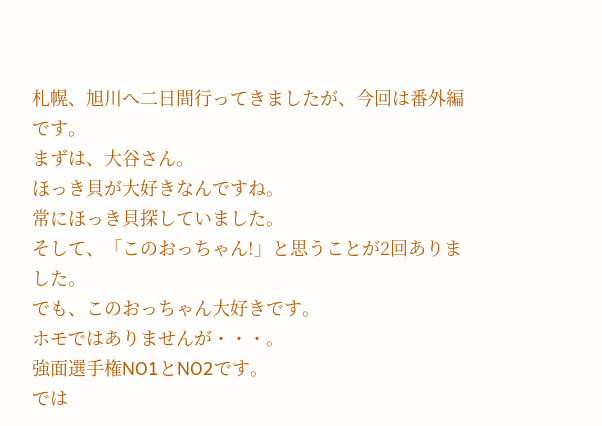札幌、旭川へ二日間行ってきましたが、今回は番外編です。
まずは、大谷さん。
ほっき貝が大好きなんですね。
常にほっき貝探していました。
そして、「このおっちゃん!」と思うことが2回ありました。
でも、このおっちゃん大好きです。
ホモではありませんが・・・。
強面選手権NO1とNO2です。
では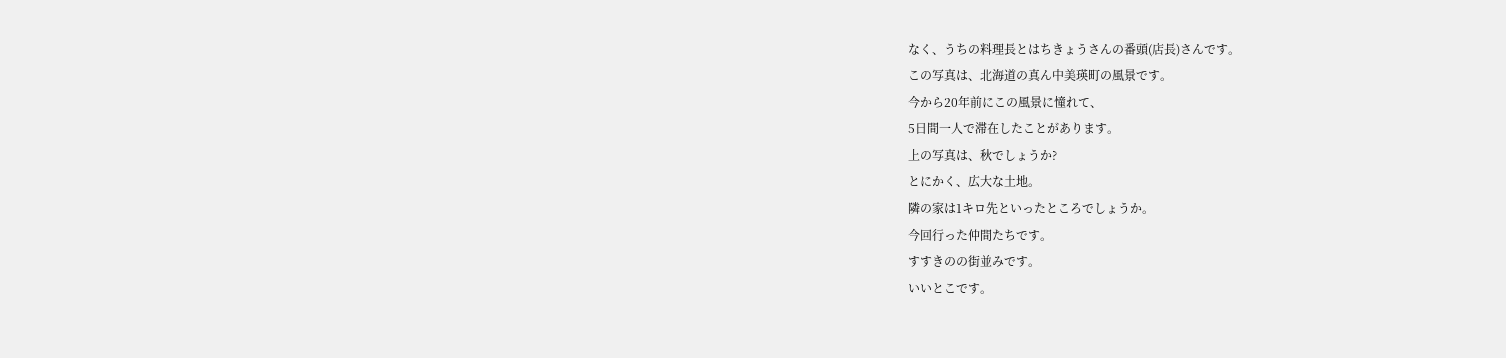なく、うちの料理長とはちきょうさんの番頭(店長)さんです。
この写真は、北海道の真ん中美瑛町の風景です。
今から20年前にこの風景に憧れて、
5日間一人で滞在したことがあります。
上の写真は、秋でしょうか?
とにかく、広大な土地。
隣の家は1キロ先といったところでしょうか。
今回行った仲間たちです。
すすきのの街並みです。
いいとこです。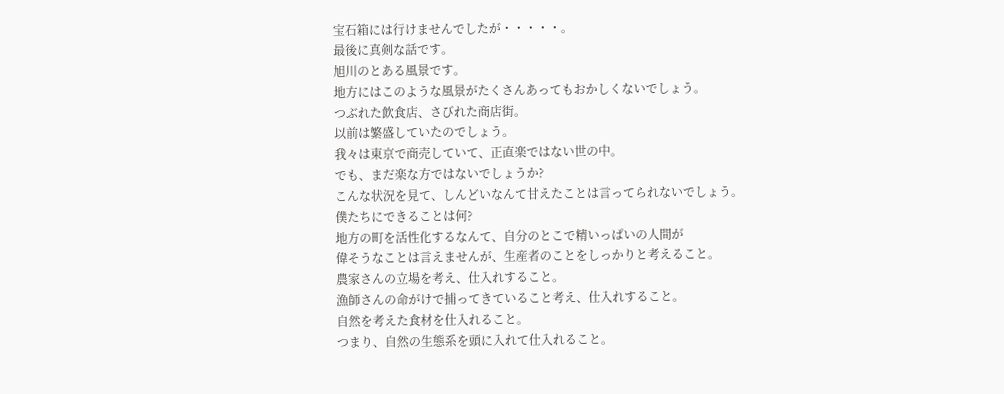宝石箱には行けませんでしたが・・・・・。
最後に真剣な話です。
旭川のとある風景です。
地方にはこのような風景がたくさんあってもおかしくないでしょう。
つぶれた飲食店、さびれた商店街。
以前は繁盛していたのでしょう。
我々は東京で商売していて、正直楽ではない世の中。
でも、まだ楽な方ではないでしょうか?
こんな状況を見て、しんどいなんて甘えたことは言ってられないでしょう。
僕たちにできることは何?
地方の町を活性化するなんて、自分のとこで精いっぱいの人間が
偉そうなことは言えませんが、生産者のことをしっかりと考えること。
農家さんの立場を考え、仕入れすること。
漁師さんの命がけで捕ってきていること考え、仕入れすること。
自然を考えた食材を仕入れること。
つまり、自然の生態系を頭に入れて仕入れること。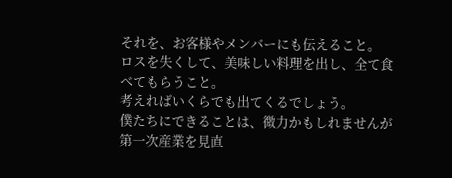それを、お客様やメンバーにも伝えること。
ロスを失くして、美味しい料理を出し、全て食べてもらうこと。
考えればいくらでも出てくるでしょう。
僕たちにできることは、微力かもしれませんが
第一次産業を見直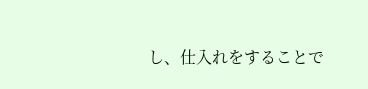し、仕入れをすることで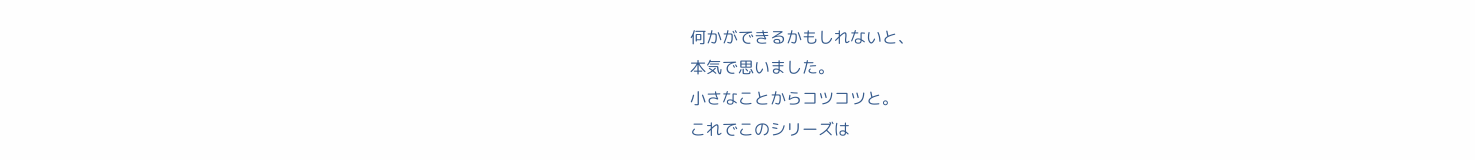何かができるかもしれないと、
本気で思いました。
小さなことからコツコツと。
これでこのシリーズは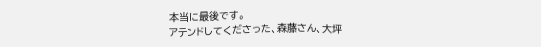本当に最後です。
アテンドしてくださった、森藤さん、大坪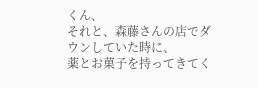くん、
それと、森藤さんの店でダウンしていた時に、
薬とお菓子を持ってきてく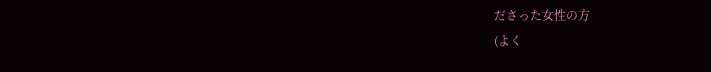ださった女性の方
(よく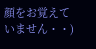顔をお覚えていません・・)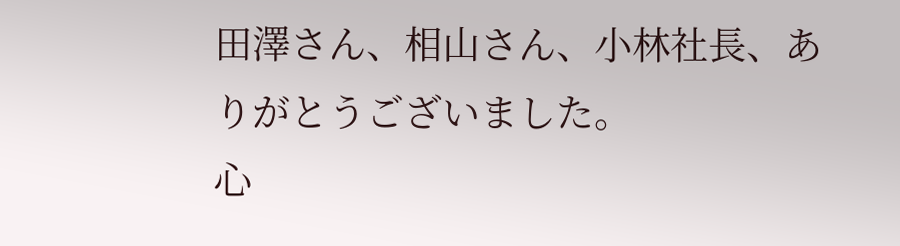田澤さん、相山さん、小林社長、ありがとうございました。
心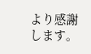より感謝します。